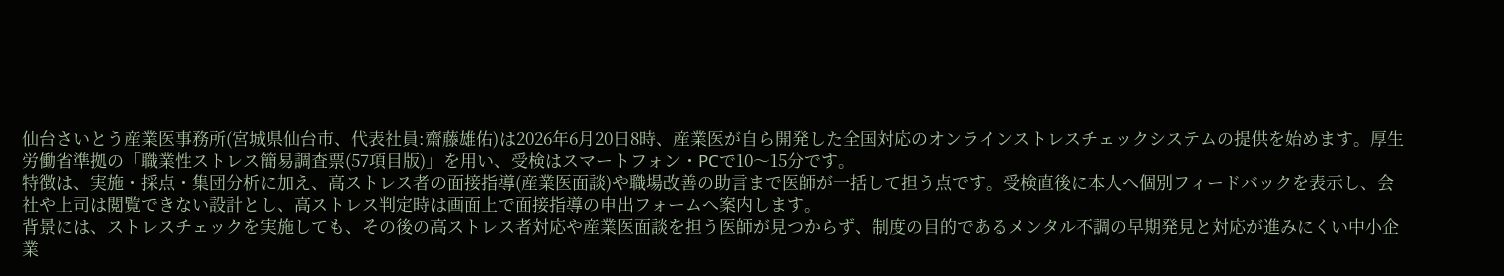仙台さいとう産業医事務所(宮城県仙台市、代表社員:齋藤雄佑)は2026年6月20日8時、産業医が自ら開発した全国対応のオンラインストレスチェックシステムの提供を始めます。厚生労働省準拠の「職業性ストレス簡易調査票(57項目版)」を用い、受検はスマートフォン・PCで10〜15分です。
特徴は、実施・採点・集団分析に加え、高ストレス者の面接指導(産業医面談)や職場改善の助言まで医師が一括して担う点です。受検直後に本人へ個別フィードバックを表示し、会社や上司は閲覧できない設計とし、高ストレス判定時は画面上で面接指導の申出フォームへ案内します。
背景には、ストレスチェックを実施しても、その後の高ストレス者対応や産業医面談を担う医師が見つからず、制度の目的であるメンタル不調の早期発見と対応が進みにくい中小企業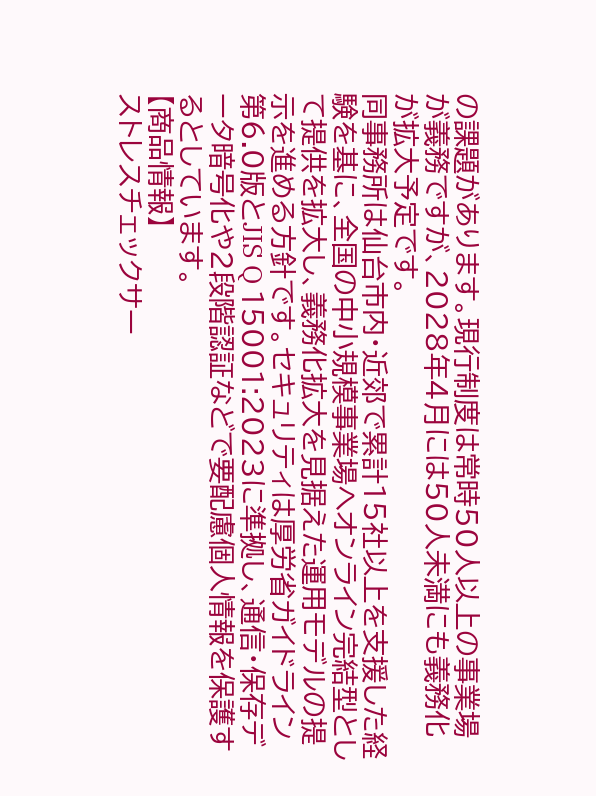の課題があります。現行制度は常時50人以上の事業場が義務ですが、2028年4月には50人未満にも義務化が拡大予定です。
同事務所は仙台市内・近郊で累計15社以上を支援した経験を基に、全国の中小規模事業場へオンライン完結型として提供を拡大し、義務化拡大を見据えた運用モデルの提示を進める方針です。セキュリティは厚労省ガイドライン第6.0版とJIS Q 15001:2023に準拠し、通信・保存データ暗号化や2段階認証などで要配慮個人情報を保護するとしています。
【商品情報】
ストレスチェックサー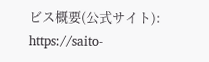ビス概要(公式サイト): https://saito-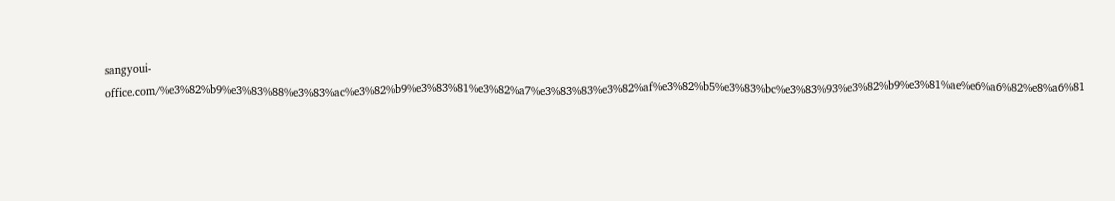sangyoui-office.com/%e3%82%b9%e3%83%88%e3%83%ac%e3%82%b9%e3%83%81%e3%82%a7%e3%83%83%e3%82%af%e3%82%b5%e3%83%bc%e3%83%93%e3%82%b9%e3%81%ae%e6%a6%82%e8%a6%81